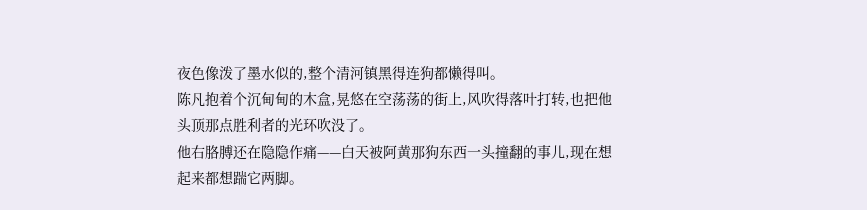夜色像泼了墨水似的,整个清河镇黑得连狗都懒得叫。
陈凡抱着个沉甸甸的木盒,晃悠在空荡荡的街上,风吹得落叶打转,也把他头顶那点胜利者的光环吹没了。
他右胳膊还在隐隐作痛——白天被阿黄那狗东西一头撞翻的事儿,现在想起来都想踹它两脚。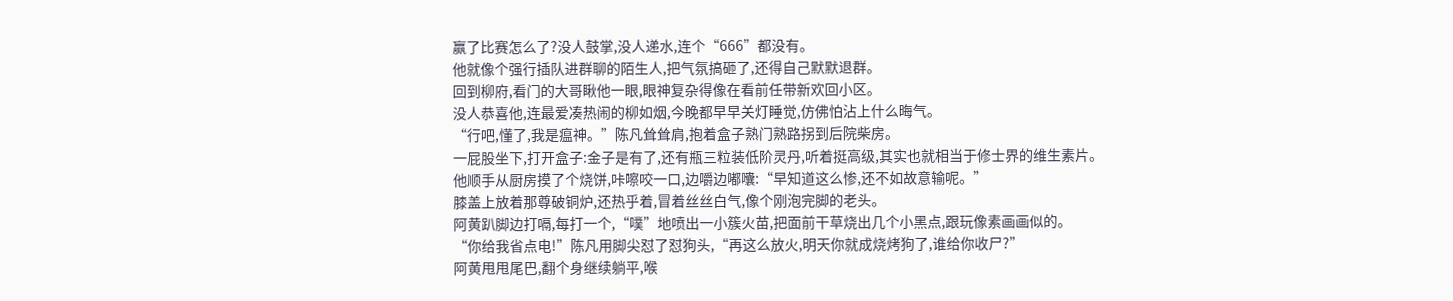赢了比赛怎么了?没人鼓掌,没人递水,连个“666”都没有。
他就像个强行插队进群聊的陌生人,把气氛搞砸了,还得自己默默退群。
回到柳府,看门的大哥瞅他一眼,眼神复杂得像在看前任带新欢回小区。
没人恭喜他,连最爱凑热闹的柳如烟,今晚都早早关灯睡觉,仿佛怕沾上什么晦气。
“行吧,懂了,我是瘟神。”陈凡耸耸肩,抱着盒子熟门熟路拐到后院柴房。
一屁股坐下,打开盒子:金子是有了,还有瓶三粒装低阶灵丹,听着挺高级,其实也就相当于修士界的维生素片。
他顺手从厨房摸了个烧饼,咔嚓咬一口,边嚼边嘟囔:“早知道这么惨,还不如故意输呢。”
膝盖上放着那尊破铜炉,还热乎着,冒着丝丝白气,像个刚泡完脚的老头。
阿黄趴脚边打嗝,每打一个,“噗”地喷出一小簇火苗,把面前干草烧出几个小黑点,跟玩像素画画似的。
“你给我省点电!”陈凡用脚尖怼了怼狗头,“再这么放火,明天你就成烧烤狗了,谁给你收尸?”
阿黄甩甩尾巴,翻个身继续躺平,喉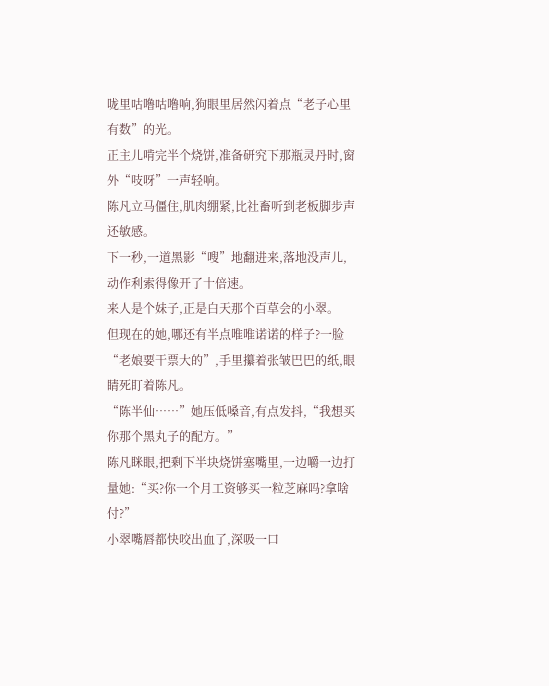咙里咕噜咕噜响,狗眼里居然闪着点“老子心里有数”的光。
正主儿啃完半个烧饼,准备研究下那瓶灵丹时,窗外“吱呀”一声轻响。
陈凡立马僵住,肌肉绷紧,比社畜听到老板脚步声还敏感。
下一秒,一道黑影“嗖”地翻进来,落地没声儿,动作利索得像开了十倍速。
来人是个妹子,正是白天那个百草会的小翠。
但现在的她,哪还有半点唯唯诺诺的样子?一脸“老娘要干票大的”,手里攥着张皱巴巴的纸,眼睛死盯着陈凡。
“陈半仙……”她压低嗓音,有点发抖,“我想买你那个黑丸子的配方。”
陈凡眯眼,把剩下半块烧饼塞嘴里,一边嚼一边打量她:“买?你一个月工资够买一粒芝麻吗?拿啥付?”
小翠嘴唇都快咬出血了,深吸一口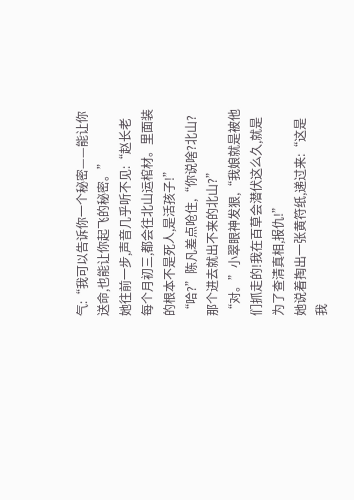气:“我可以告诉你一个秘密——能让你送命,也能让你起飞的秘密。”
她往前一步,声音几乎听不见:“赵长老每个月初三,都会往北山运棺材。里面装的根本不是死人,是活孩子!”
“哈?”陈凡差点呛住,“你说啥?北山?那个进去就出不来的北山?”
“对。”小翠眼神发狠,“我娘就是被他们抓走的!我在百草会潜伏这么久,就是为了查清真相,报仇!”
她说着掏出一张黄符纸,递过来:“这是我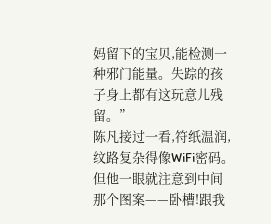妈留下的宝贝,能检测一种邪门能量。失踪的孩子身上都有这玩意儿残留。”
陈凡接过一看,符纸温润,纹路复杂得像WiFi密码。
但他一眼就注意到中间那个图案——卧槽!跟我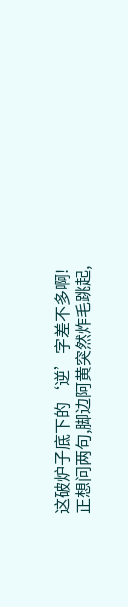这破炉子底下的‘逆’字差不多啊!
正想问两句,脚边阿黄突然炸毛跳起,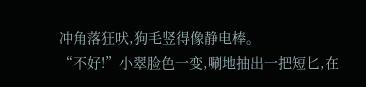冲角落狂吠,狗毛竖得像静电棒。
“不好!”小翠脸色一变,唰地抽出一把短匕,在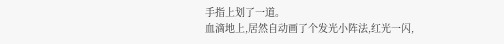手指上划了一道。
血滴地上,居然自动画了个发光小阵法,红光一闪,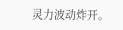灵力波动炸开。